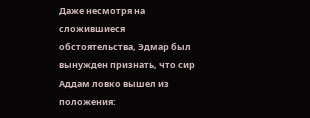Даже несмотря на сложившиеся обстоятельства, Эдмар был вынужден признать, что сир Аддам ловко вышел из положения: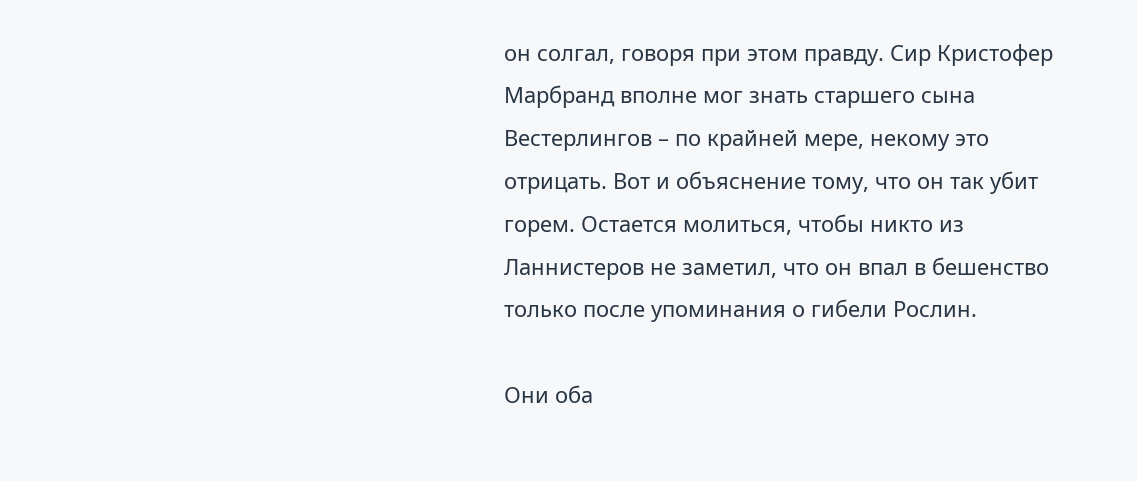он солгал, говоря при этом правду. Сир Кристофер Марбранд вполне мог знать старшего сына Вестерлингов – по крайней мере, некому это отрицать. Вот и объяснение тому, что он так убит горем. Остается молиться, чтобы никто из Ланнистеров не заметил, что он впал в бешенство только после упоминания о гибели Рослин.

Они оба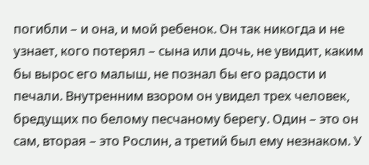погибли – и она, и мой ребенок. Он так никогда и не узнает, кого потерял – сына или дочь, не увидит, каким бы вырос его малыш, не познал бы его радости и печали. Внутренним взором он увидел трех человек, бредущих по белому песчаному берегу. Один – это он сам, вторая – это Рослин, а третий был ему незнаком. У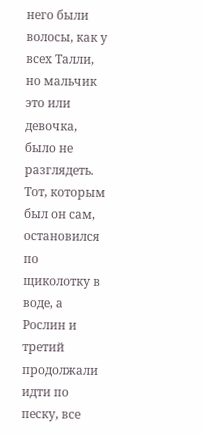него были волосы, как у всех Талли, но мальчик это или девочка, было не разглядеть. Тот, которым был он сам, остановился по щиколотку в воде, а Рослин и третий продолжали идти по песку, все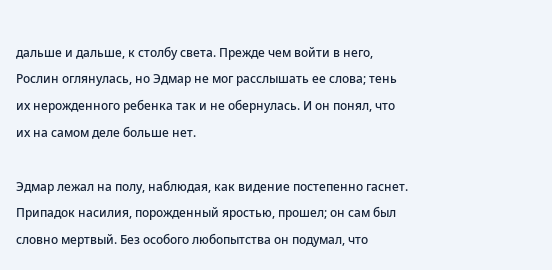дальше и дальше, к столбу света. Прежде чем войти в него, Рослин оглянулась, но Эдмар не мог расслышать ее слова; тень их нерожденного ребенка так и не обернулась. И он понял, что их на самом деле больше нет.

Эдмар лежал на полу, наблюдая, как видение постепенно гаснет. Припадок насилия, порожденный яростью, прошел; он сам был словно мертвый. Без особого любопытства он подумал, что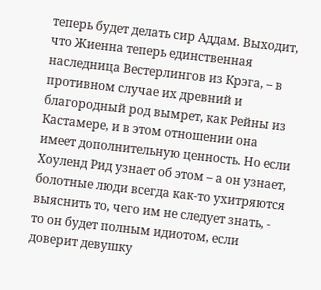теперь будет делать сир Аддам. Выходит, что Жиенна теперь единственная наследница Вестерлингов из Крэга, – в противном случае их древний и благородный род вымрет, как Рейны из Кастамере, и в этом отношении она имеет дополнительную ценность. Но если Хоуленд Рид узнает об этом – а он узнает, болотные люди всегда как-то ухитряются выяснить то, чего им не следует знать, - то он будет полным идиотом, если доверит девушку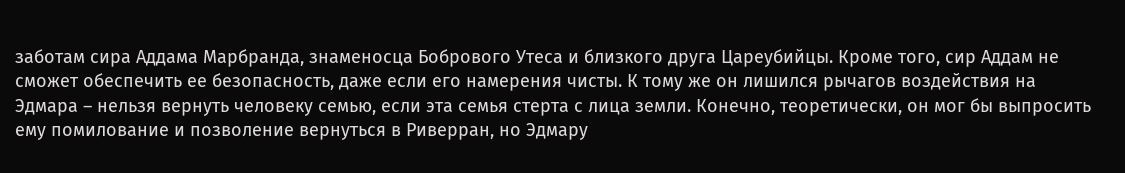заботам сира Аддама Марбранда, знаменосца Бобрового Утеса и близкого друга Цареубийцы. Кроме того, сир Аддам не сможет обеспечить ее безопасность, даже если его намерения чисты. К тому же он лишился рычагов воздействия на Эдмара – нельзя вернуть человеку семью, если эта семья стерта с лица земли. Конечно, теоретически, он мог бы выпросить ему помилование и позволение вернуться в Риверран, но Эдмару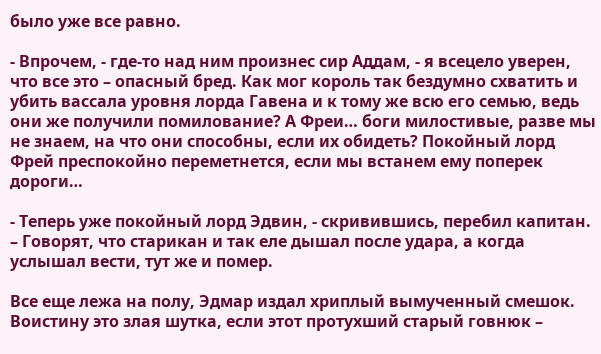было уже все равно.

- Впрочем, - где-то над ним произнес сир Аддам, - я всецело уверен, что все это – опасный бред. Как мог король так бездумно схватить и убить вассала уровня лорда Гавена и к тому же всю его семью, ведь они же получили помилование? А Фреи… боги милостивые, разве мы не знаем, на что они способны, если их обидеть? Покойный лорд Фрей преспокойно переметнется, если мы встанем ему поперек дороги…

- Теперь уже покойный лорд Эдвин, - скривившись, перебил капитан. – Говорят, что старикан и так еле дышал после удара, а когда услышал вести, тут же и помер.

Все еще лежа на полу, Эдмар издал хриплый вымученный смешок. Воистину это злая шутка, если этот протухший старый говнюк –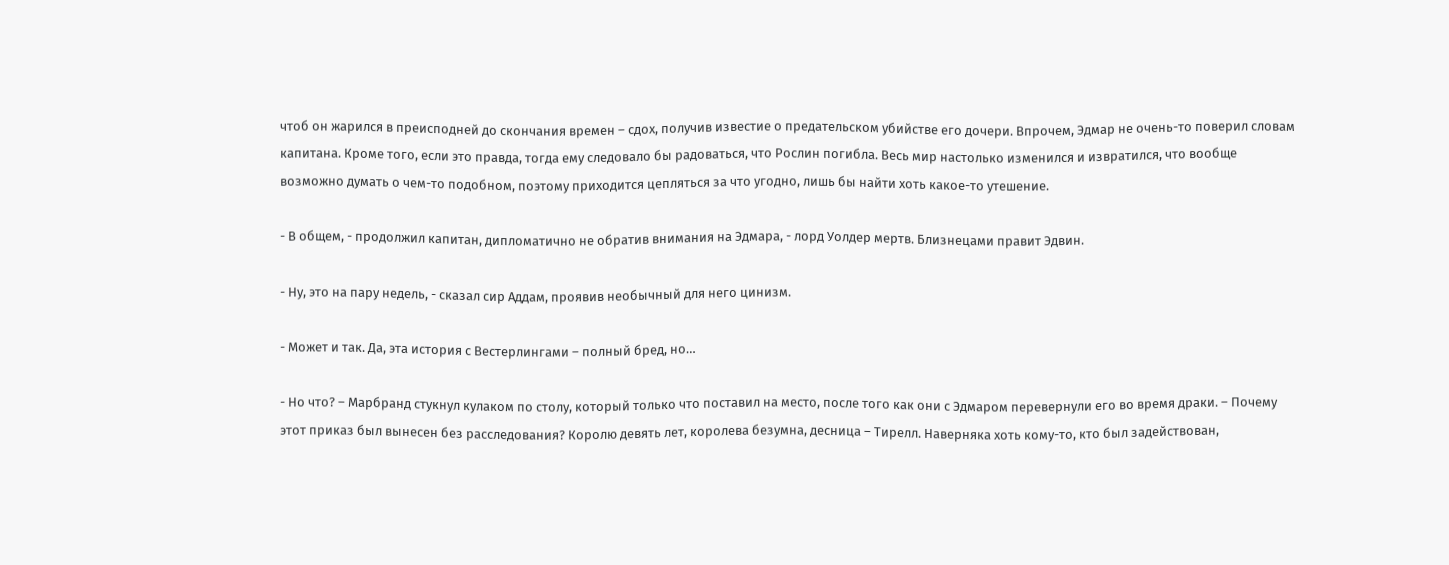чтоб он жарился в преисподней до скончания времен – сдох, получив известие о предательском убийстве его дочери. Впрочем, Эдмар не очень-то поверил словам капитана. Кроме того, если это правда, тогда ему следовало бы радоваться, что Рослин погибла. Весь мир настолько изменился и извратился, что вообще возможно думать о чем-то подобном, поэтому приходится цепляться за что угодно, лишь бы найти хоть какое-то утешение.

- В общем, - продолжил капитан, дипломатично не обратив внимания на Эдмара, - лорд Уолдер мертв. Близнецами правит Эдвин.

- Ну, это на пару недель, - сказал сир Аддам, проявив необычный для него цинизм.

- Может и так. Да, эта история с Вестерлингами – полный бред, но…

- Но что? – Марбранд стукнул кулаком по столу, который только что поставил на место, после того как они с Эдмаром перевернули его во время драки. – Почему этот приказ был вынесен без расследования? Королю девять лет, королева безумна, десница – Тирелл. Наверняка хоть кому-то, кто был задействован,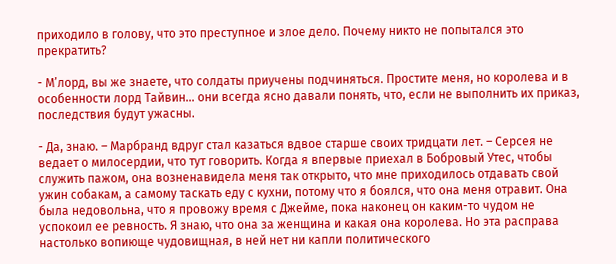приходило в голову, что это преступное и злое дело. Почему никто не попытался это прекратить?

- М’лорд, вы же знаете, что солдаты приучены подчиняться. Простите меня, но королева и в особенности лорд Тайвин… они всегда ясно давали понять, что, если не выполнить их приказ, последствия будут ужасны.

- Да, знаю. – Марбранд вдруг стал казаться вдвое старше своих тридцати лет. – Серсея не ведает о милосердии, что тут говорить. Когда я впервые приехал в Бобровый Утес, чтобы служить пажом, она возненавидела меня так открыто, что мне приходилось отдавать свой ужин собакам, а самому таскать еду с кухни, потому что я боялся, что она меня отравит. Она была недовольна, что я провожу время с Джейме, пока наконец он каким-то чудом не успокоил ее ревность. Я знаю, что она за женщина и какая она королева. Но эта расправа настолько вопиюще чудовищная, в ней нет ни капли политического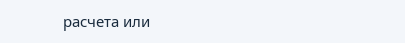расчета или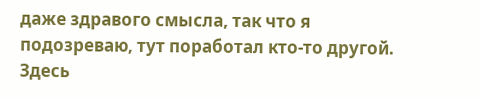даже здравого смысла, так что я подозреваю, тут поработал кто-то другой. Здесь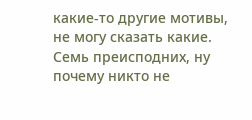какие-то другие мотивы, не могу сказать какие. Семь преисподних, ну почему никто не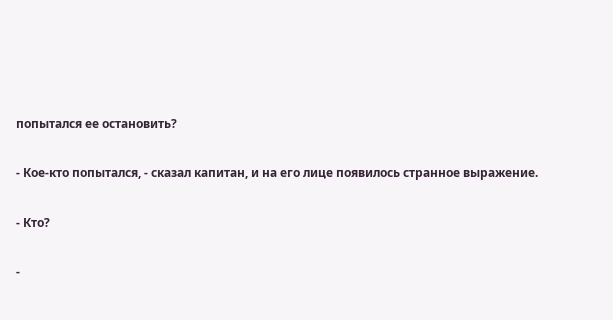попытался ее остановить?

- Кое-кто попытался, - сказал капитан, и на его лице появилось странное выражение.

- Кто?

-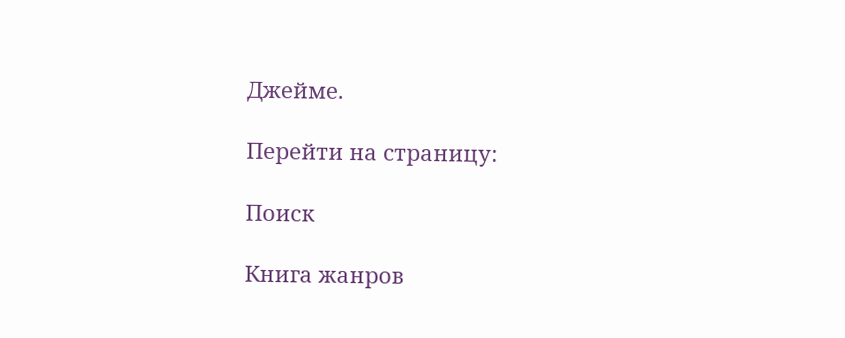Джейме.

Перейти на страницу:

Поиск

Книга жанров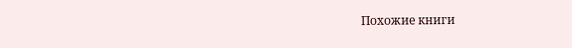Похожие книги